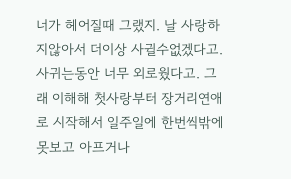너가 헤어질때 그랬지. 날 사랑하지않아서 더이상 사귈수없겠다고. 사귀는동안 너무 외로웠다고. 그래 이해해 첫사랑부터 장거리연애로 시작해서 일주일에 한번씩밖에 못보고 아프거나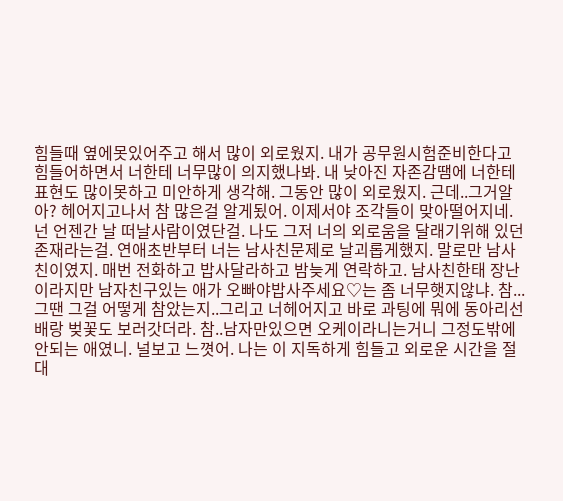힘들때 옆에못있어주고 해서 많이 외로웠지. 내가 공무원시험준비한다고 힘들어하면서 너한테 너무많이 의지했나봐. 내 낮아진 자존감땜에 너한테 표현도 많이못하고 미안하게 생각해. 그동안 많이 외로웠지. 근데..그거알아? 헤어지고나서 참 많은걸 알게됬어. 이제서야 조각들이 맞아떨어지네. 넌 언젠간 날 떠날사람이였단걸. 나도 그저 너의 외로움을 달래기위해 있던 존재라는걸. 연애초반부터 너는 남사친문제로 날괴롭게했지. 말로만 남사친이였지. 매번 전화하고 밥사달라하고 밤늦게 연락하고. 남사친한태 장난이라지만 남자친구있는 애가 오빠야밥사주세요♡는 좀 너무햇지않냐. 참...그땐 그걸 어떻게 참았는지..그리고 너헤어지고 바로 과팅에 뭐에 동아리선배랑 벚꽃도 보러갓더라. 참..남자만있으면 오케이라니는거니 그정도밖에 안되는 애였니. 널보고 느꼇어. 나는 이 지독하게 힘들고 외로운 시간을 절대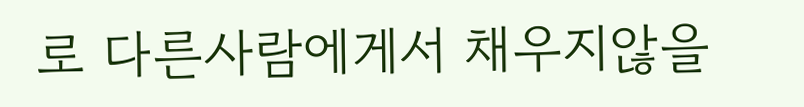로 다른사람에게서 채우지않을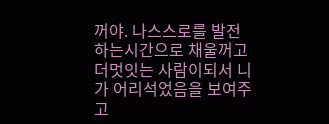꺼야. 나스스로를 발전하는시간으로 채울꺼고 더멋잇는 사람이되서 니가 어리석었음을 보여주고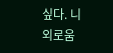싶다. 니외로움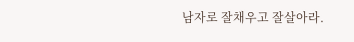남자로 잘채우고 잘살아라.